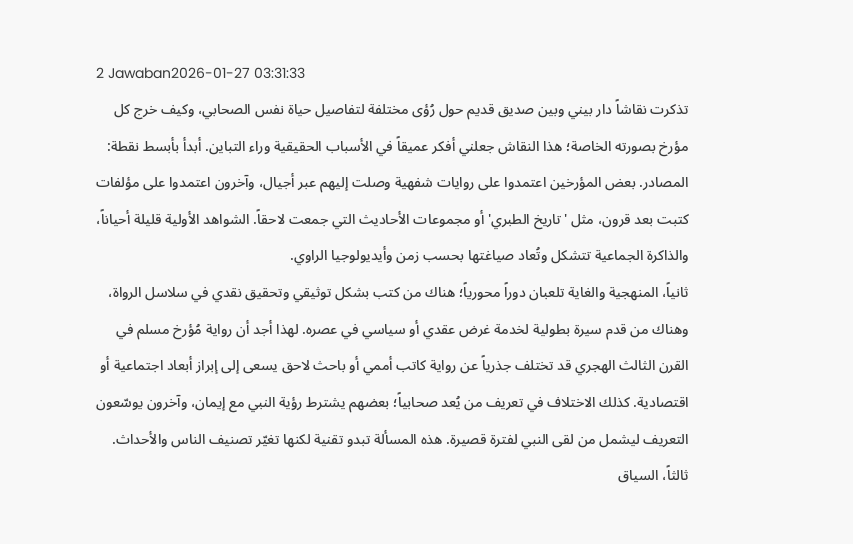2 Jawaban2026-01-27 03:31:33
تذكرت نقاشاً دار بيني وبين صديق قديم حول رُؤى مختلفة لتفاصيل حياة نفس الصحابي، وكيف خرج كل مؤرخ بصورته الخاصة؛ هذا النقاش جعلني أفكر عميقاً في الأسباب الحقيقية وراء التباين. أبدأ بأبسط نقطة: المصادر. بعض المؤرخين اعتمدوا على روايات شفهية وصلت إليهم عبر أجيال، وآخرون اعتمدوا على مؤلفات كتبت بعد قرون، مثل 'تاريخ الطبري' أو مجموعات الأحاديث التي جمعت لاحقاً. الشواهد الأولية قليلة أحياناً، والذاكرة الجماعية تتشكل وتُعاد صياغتها بحسب زمن وأيديولوجيا الراوي.
ثانياً، المنهجية والغاية تلعبان دوراً محورياً؛ هناك من كتب بشكل توثيقي وتحقيق نقدي في سلاسل الرواة، وهناك من قدم سيرة بطولية لخدمة غرض عقدي أو سياسي في عصره. لهذا أجد أن رواية مُؤرخ مسلم في القرن الثالث الهجري قد تختلف جذرياً عن رواية كاتب أممي أو باحث لاحق يسعى إلى إبراز أبعاد اجتماعية أو اقتصادية. كذلك الاختلاف في تعريف من يُعد صحابياً؛ بعضهم يشترط رؤية النبي مع إيمان، وآخرون يوسّعون التعريف ليشمل من لقى النبي لفترة قصيرة. هذه المسألة تبدو تقنية لكنها تغيّر تصنيف الناس والأحداث.
ثالثاً، السياق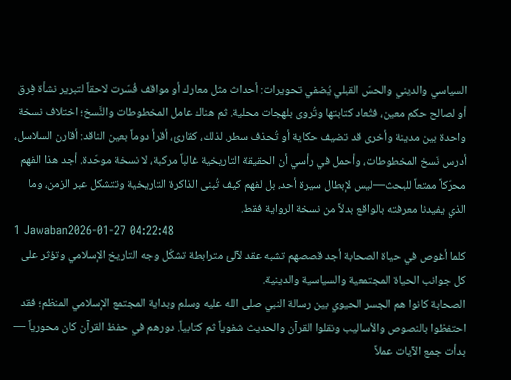السياسي والديني والحسّ القبلي يُضفي تحويرات: أحداث مثل معارك أو مواقف فُسّرت لاحقاً لتبرير نشأة فِرق أو لصالح حكم معين، فتُعاد كتابتها وتُروى بلهجات محلية. ثم هناك عامل المخطوطات والنَّسخ؛ اختلاف نسخة واحدة بين مدينة وأخرى قد تضيف حكاية أو تُحذف سطر. لذلك، كقارئ، أقرأ دوماً بعين الناقد: أقارن السلاسل، أدرس نَسخ المخطوطات، وأحمل في رأسي أن الحقيقة التاريخية غالباً مركبة، لا نسخة موحّدة. أجد هذا الفهم محرّكاً ممتعاً للبحث—ليس لإبطال سيرة أحد، بل لفهم كيف تُبنى الذاكرة التاريخية وتتشكل عبر الزمن، وما الذي يفيدنا معرفته بالواقع بدلاً من نسخة الرواية فقط.
1 Jawaban2026-01-27 04:22:48
كلما أغوص في حياة الصحابة أجد قصصهم تشبه عقد لآلئ مترابطة تشكّل وجه التاريخ الإسلامي وتؤثر على كل جوانب الحياة المجتمعية والسياسية والدينية.
الصحابة كانوا هم الجسر الحيوي بين رسالة النبي صلى الله عليه وسلم وبداية المجتمع الإسلامي المنظم؛ فقد احتفظوا بالنصوص والأساليب ونقلوا القرآن والحديث شفوياً ثم كتابياً. دورهم في حفظ القرآن كان محورياً — بدأت جمع الآيات عملاً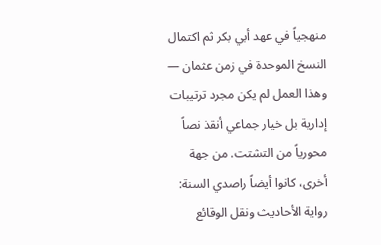منهجياً في عهد أبي بكر ثم اكتمال النسخ الموحدة في زمن عثمان — وهذا العمل لم يكن مجرد ترتيبات إدارية بل خيار جماعي أنقذ نصاً محورياً من التشتت. من جهة أخرى، كانوا أيضاً راصدي السنة: رواية الأحاديث ونقل الوقائع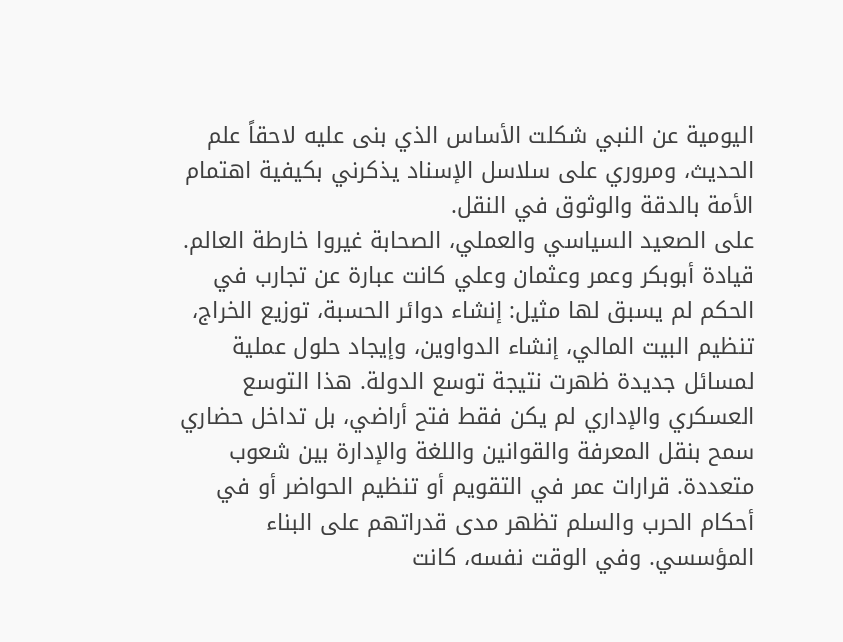اليومية عن النبي شكلت الأساس الذي بنى عليه لاحقاً علم الحديث، ومروري على سلاسل الإسناد يذكرني بكيفية اهتمام الأمة بالدقة والوثوق في النقل.
على الصعيد السياسي والعملي، الصحابة غيروا خارطة العالم. قيادة أبوبكر وعمر وعثمان وعلي كانت عبارة عن تجارب في الحكم لم يسبق لها مثيل: إنشاء دوائر الحسبة، توزيع الخراج، تنظيم البيت المالي، إنشاء الدواوين، وإيجاد حلول عملية لمسائل جديدة ظهرت نتيجة توسع الدولة. هذا التوسع العسكري والإداري لم يكن فقط فتح أراضي، بل تداخل حضاري سمح بنقل المعرفة والقوانين واللغة والإدارة بين شعوب متعددة. قرارات عمر في التقويم أو تنظيم الحواضر أو في أحكام الحرب والسلم تظهر مدى قدراتهم على البناء المؤسسي. وفي الوقت نفسه، كانت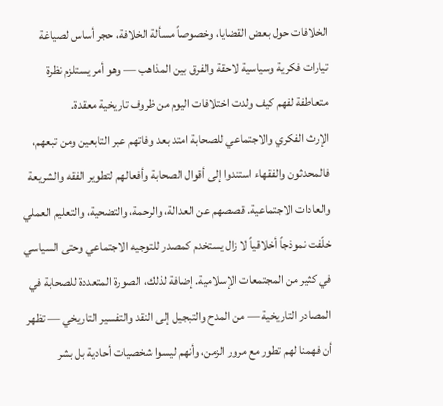الخلافات حول بعض القضايا، وخصوصاً مسألة الخلافة، حجر أساس لصياغة تيارات فكرية وسياسية لاحقة والفرق بين المذاهب — وهو أمر يستلزم نظرة متعاطفة لفهم كيف ولدت اختلافات اليوم من ظروف تاريخية معقدة.
الإرث الفكري والاجتماعي للصحابة امتد بعد وفاتهم عبر التابعين ومن تبعهم، فالمحدثون والفقهاء استندوا إلى أقوال الصحابة وأفعالهم لتطوير الفقه والشريعة والعادات الاجتماعية. قصصهم عن العدالة، والرحمة، والتضحية، والتعليم العملي خلّفت نموذجاً أخلاقياً لا زال يستخدم كمصدر للتوجيه الاجتماعي وحتى السياسي في كثير من المجتمعات الإسلامية. إضافة لذلك، الصورة المتعددة للصحابة في المصادر التاريخية — من المدح والتبجيل إلى النقد والتفسير التاريخي — تظهر أن فهمنا لهم تطور مع مرور الزمن، وأنهم ليسوا شخصيات أحادية بل بشر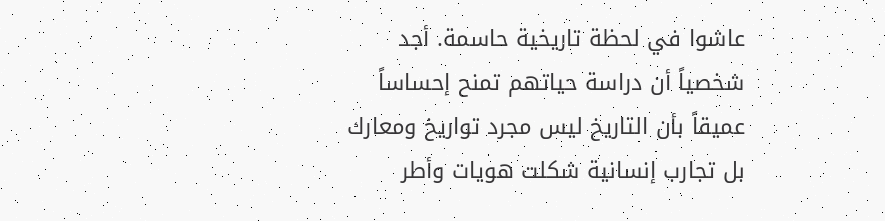عاشوا في لحظة تاريخية حاسمة. أجد شخصياً أن دراسة حياتهم تمنح إحساساً عميقاً بأن التاريخ ليس مجرد تواريخ ومعارك بل تجارب إنسانية شكلت هويات وأطر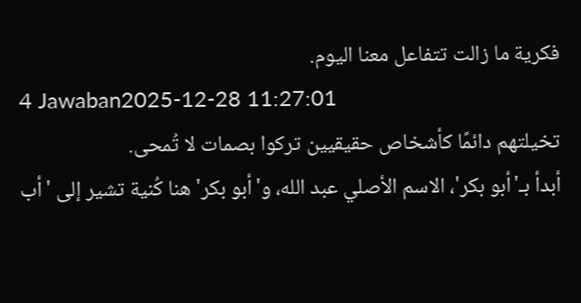فكرية ما زالت تتفاعل معنا اليوم.
4 Jawaban2025-12-28 11:27:01
تخيلتهم دائمًا كأشخاص حقيقيين تركوا بصمات لا تُمحى.
أبدأ بـ'أبو بكر'، الاسم الأصلي عبد الله، و'أبو بكر' هنا كُنية تشير إلى 'أب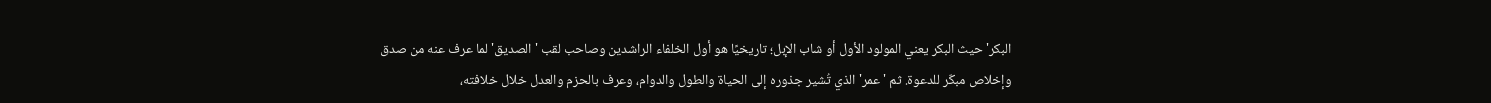البكر' حيث البكر يعني المولود الأول أو شاب الإبل؛ تاريخيًا هو أول الخلفاء الراشدين وصاحب لقب 'الصديق' لما عرف عنه من صدق وإخلاص مبكّر للدعوة. ثم 'عمر' الذي تُشير جذوره إلى الحياة والطول والدوام، وعرف بالحزم والعدل خلال خلافته،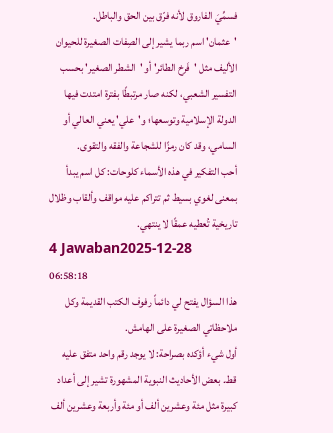فسمِّيَ الفاروق لأنه فرّق بين الحق والباطل.
'عثمان' اسم ربما يشير إلى الصِفات الصغيرة للحيوان الأليف مثل 'فَرخ الطائر' أو 'الشطر الصغير' بحسب التفسير الشعبي، لكنه صار مرتبطًا بفترة امتدت فيها الدولة الإسلامية وتوسعها؛ و'علي' يعني العالي أو السامي، وقد كان رمزًا للشجاعة والفقه والتقوى.
أحب التفكير في هذه الأسماء كلوحات: كل اسم يبدأ بمعنى لغوي بسيط ثم تتراكم عليه مواقف وألقاب وظلال تاريخية تُعطيه عمقًا لا ينتهي.
4 Jawaban2025-12-28 06:58:18
هذا السؤال يفتح لي دائماً رفوف الكتب القديمة وكل ملاحظاتي الصغيرة على الهامش.
أول شيء أؤكده بصراحة: لا يوجد رقم واحد متفق عليه قط. بعض الأحاديث النبوية المشهورة تشير إلى أعداد كبيرة مثل مئة وعشرين ألف أو مئة وأربعة وعشرين ألف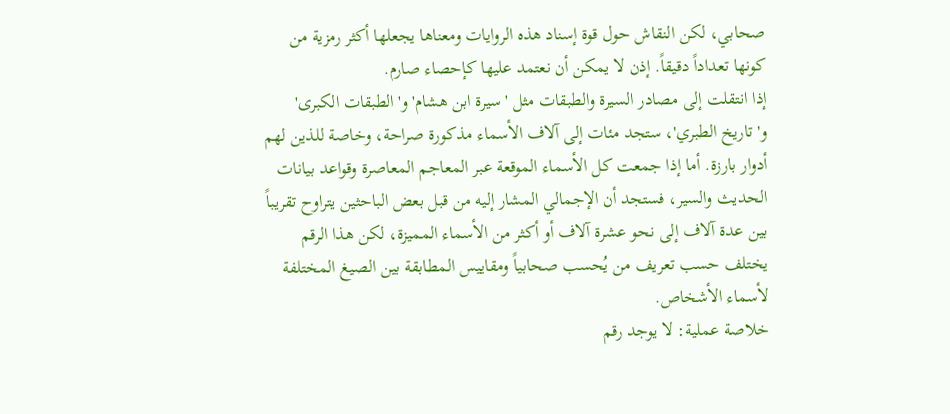صحابي، لكن النقاش حول قوة إسناد هذه الروايات ومعناها يجعلها أكثر رمزية من كونها تعداداً دقيقاً. إذن لا يمكن أن نعتمد عليها كإحصاء صارم.
إذا انتقلت إلى مصادر السيرة والطبقات مثل 'سيرة ابن هشام' و'الطبقات الكبرى' و'تاريخ الطبري'، ستجد مئات إلى آلاف الأسماء مذكورة صراحة، وخاصة للذين لهم أدوار بارزة. أما إذا جمعت كل الأسماء الموقعة عبر المعاجم المعاصرة وقواعد بيانات الحديث والسير، فستجد أن الإجمالي المشار إليه من قبل بعض الباحثين يتراوح تقريباً بين عدة آلاف إلى نحو عشرة آلاف أو أكثر من الأسماء المميزة، لكن هذا الرقم يختلف حسب تعريف من يُحسب صحابياً ومقاييس المطابقة بين الصيغ المختلفة لأسماء الأشخاص.
خلاصة عملية: لا يوجد رقم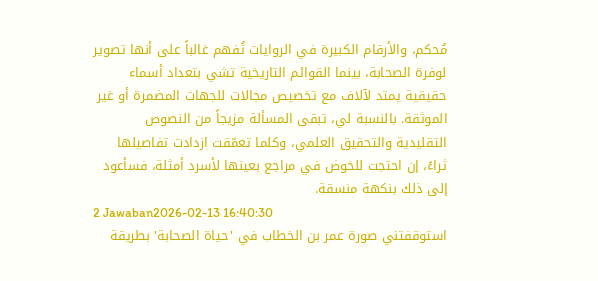مُحكم، والأرقام الكبيرة في الروايات تُفهم غالباً على أنها تصوير لوفرة الصحابة، بينما القوائم التاريخية تشي بتعداد أسماء حقيقية يمتد لآلاف مع تخصيص مجالات للجهات المضمرة أو غير الموثقة. بالنسبة لي، تبقى المسألة مزيجاً من النصوص التقليدية والتحقيق العلمي، وكلما تعمّقت ازدادت تفاصيلها ثراءً، إن احتجت للخوض في مراجع بعينها لأسرد أمثلة، فسأعود إلى ذلك بنكهة منسقة.
2 Jawaban2026-02-13 16:40:30
استوقفتني صورة عمر بن الخطاب في 'حياة الصحابة' بطريقة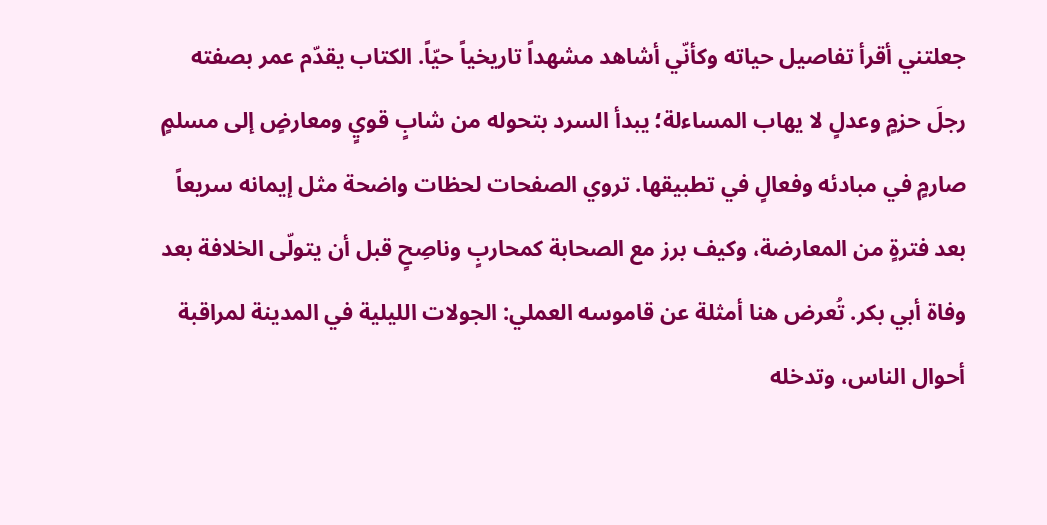جعلتني أقرأ تفاصيل حياته وكأنّي أشاهد مشهداً تاريخياً حيّاً. الكتاب يقدّم عمر بصفته رجلَ حزمٍ وعدلٍ لا يهاب المساءلة؛ يبدأ السرد بتحوله من شابٍ قويٍ ومعارضٍ إلى مسلمٍ صارمٍ في مبادئه وفعالٍ في تطبيقها. تروي الصفحات لحظات واضحة مثل إيمانه سريعاً بعد فترةٍ من المعارضة، وكيف برز مع الصحابة كمحاربٍ وناصِحٍ قبل أن يتولّى الخلافة بعد وفاة أبي بكر. تُعرض هنا أمثلة عن قاموسه العملي: الجولات الليلية في المدينة لمراقبة أحوال الناس، وتدخله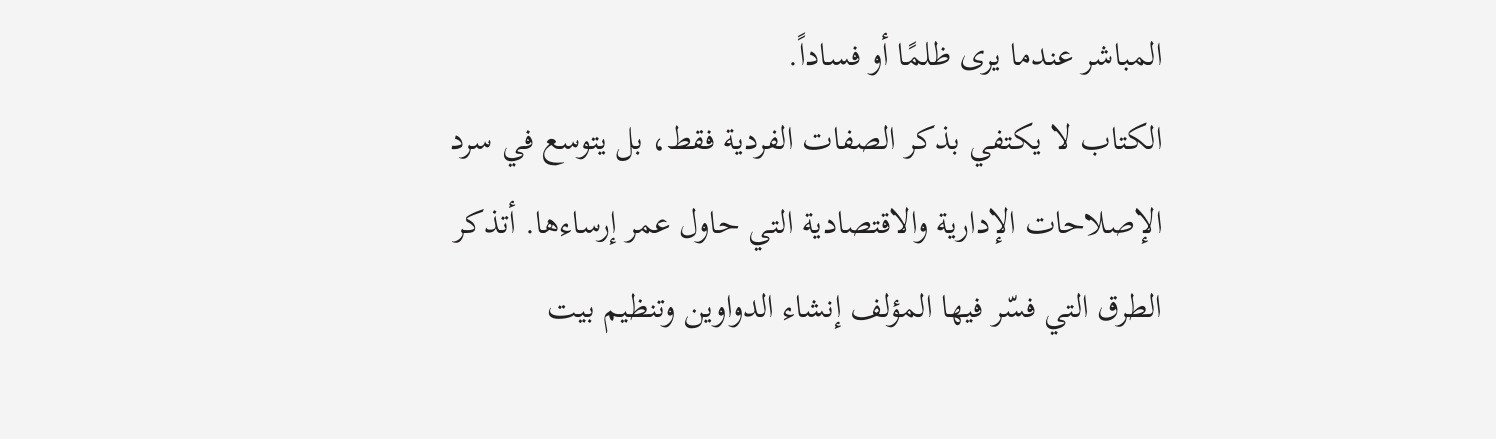المباشر عندما يرى ظلمًا أو فساداً.
الكتاب لا يكتفي بذكر الصفات الفردية فقط، بل يتوسع في سرد الإصلاحات الإدارية والاقتصادية التي حاول عمر إرساءها. أتذكر الطرق التي فسّر فيها المؤلف إنشاء الدواوين وتنظيم بيت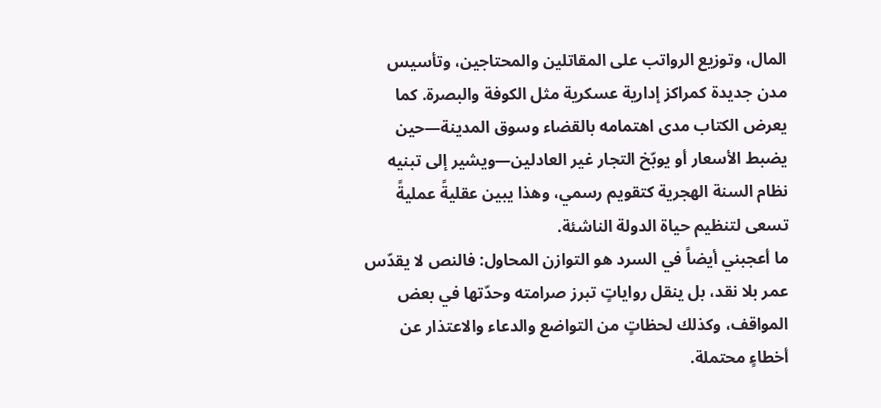المال، وتوزيع الرواتب على المقاتلين والمحتاجين، وتأسيس مدن جديدة كمراكز إدارية عسكرية مثل الكوفة والبصرة. كما يعرض الكتاب مدى اهتمامه بالقضاء وسوق المدينة—حين يضبط الأسعار أو يوبّخ التجار غير العادلين—ويشير إلى تبنيه نظام السنة الهجرية كتقويم رسمي، وهذا يبين عقليةً عمليةً تسعى لتنظيم حياة الدولة الناشئة.
ما أعجبني أيضاً في السرد هو التوازن المحاول: فالنص لا يقدّس عمر بلا نقد، بل ينقل رواياتٍ تبرز صرامته وحدّتها في بعض المواقف، وكذلك لحظاتٍ من التواضع والدعاء والاعتذار عن أخطاءٍ محتملة.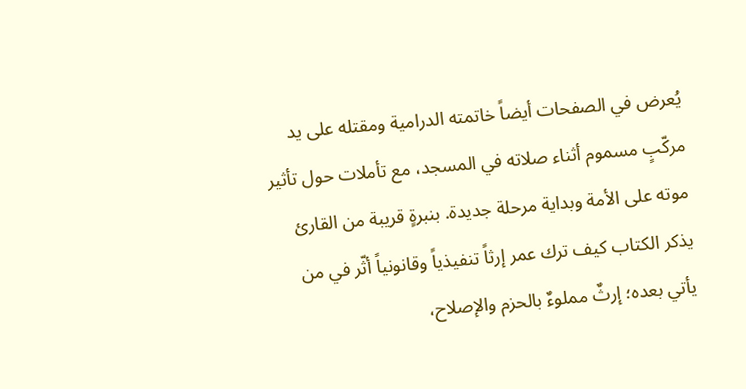يُعرض في الصفحات أيضاً خاتمته الدرامية ومقتله على يد مركّبٍ مسموم أثناء صلاته في المسجد، مع تأملات حول تأثير موته على الأمة وبداية مرحلة جديدة. بنبرةٍ قريبة من القارئ يذكر الكتاب كيف ترك عمر إرثاً تنفيذياً وقانونياً أثّر في من يأتي بعده؛ إرثٌ مملوءٌ بالحزم والإصلاح،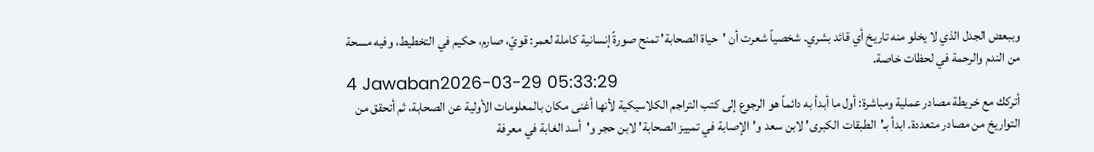وببعض الجدل الذي لا يخلو منه تاريخ أي قائد بشري. شخصياً شعرت أن 'حياة الصحابة' تمنح صورةً إنسانية كاملة لعمر: قويّ، صارم، حكيم في التخطيط، وفيه مسحة من الندم والرحمة في لحظات خاصة.
4 Jawaban2026-03-29 05:33:29
أتركك مع خريطة مصادر عملية ومباشرة: أول ما أبدأ به دائماً هو الرجوع إلى كتب التراجم الكلاسيكية لأنها أغنى مكان بالمعلومات الأولية عن الصحابة، ثم أتحقق من التواريخ من مصادر متعددة. ابدأ بـ'الطبقات الكبرى' لابن سعد و'الإصابة في تمييز الصحابة' لابن حجر و'أسد الغابة في معرفة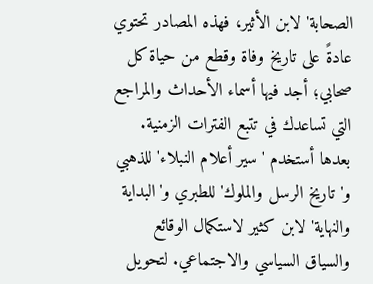الصحابة' لابن الأثير، فهذه المصادر تحتوي عادةً على تاريخ وفاة وقطع من حياة كل صحابي؛ أجد فيها أسماء الأحداث والمراجع التي تساعدك في تتبع الفترات الزمنية.
بعدها أستخدم 'سير أعلام النبلاء' للذهبي و'تاريخ الرسل والملوك' للطبري و'البداية والنهاية' لابن كثير لاستكمال الوقائع والسياق السياسي والاجتماعي. لتحويل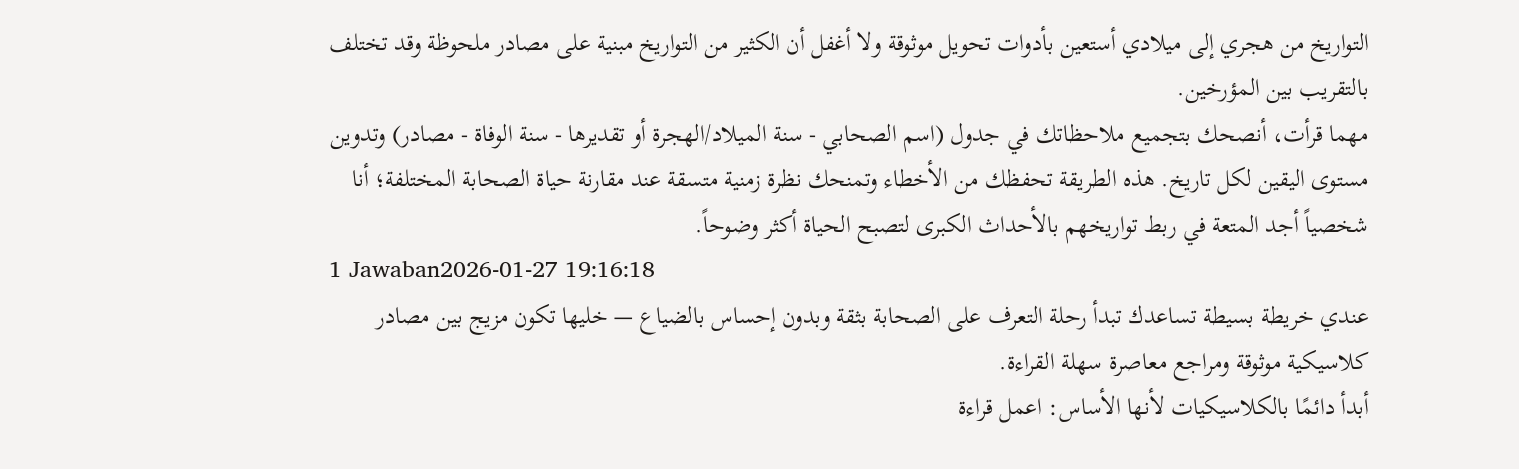التواريخ من هجري إلى ميلادي أستعين بأدوات تحويل موثوقة ولا أغفل أن الكثير من التواريخ مبنية على مصادر ملحوظة وقد تختلف بالتقريب بين المؤرخين.
مهما قرأت، أنصحك بتجميع ملاحظاتك في جدول (اسم الصحابي - سنة الميلاد/الهجرة أو تقديرها - سنة الوفاة - مصادر) وتدوين مستوى اليقين لكل تاريخ. هذه الطريقة تحفظك من الأخطاء وتمنحك نظرة زمنية متسقة عند مقارنة حياة الصحابة المختلفة؛ أنا شخصياً أجد المتعة في ربط تواريخهم بالأحداث الكبرى لتصبح الحياة أكثر وضوحاً.
1 Jawaban2026-01-27 19:16:18
عندي خريطة بسيطة تساعدك تبدأ رحلة التعرف على الصحابة بثقة وبدون إحساس بالضياع — خليها تكون مزيج بين مصادر كلاسيكية موثوقة ومراجع معاصرة سهلة القراءة.
أبدأ دائمًا بالكلاسيكيات لأنها الأساس: اعمل قراءة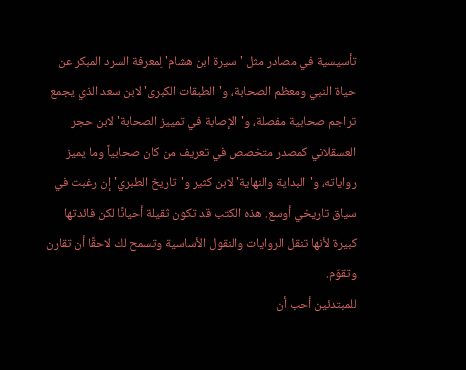تأسيسية في مصادر مثل 'سيرة ابن هشام' لِمعرفة السرد المبكر عن حياة النبي ومعظم الصحابة، و'الطبقات الكبرى' لابن سعد الذي يجمع تراجم صحابية مفصلة، و'الإصابة في تمييز الصحابة' لابن حجر العسقلاني كمصدر متخصص في تعريف من كان صحابياً وما يميز رواياته، و'البداية والنهاية' لابن كثير و'تاريخ الطبري' إن رغبت في سياق تاريخي أوسع. هذه الكتب قد تكون ثقيلة أحيانًا لكن فائدتها كبيرة لأنها تنقل الروايات والنقول الأساسية وتسمح لك لاحقًا أن تقارن وتقوّم.
للمبتدئين أحب أن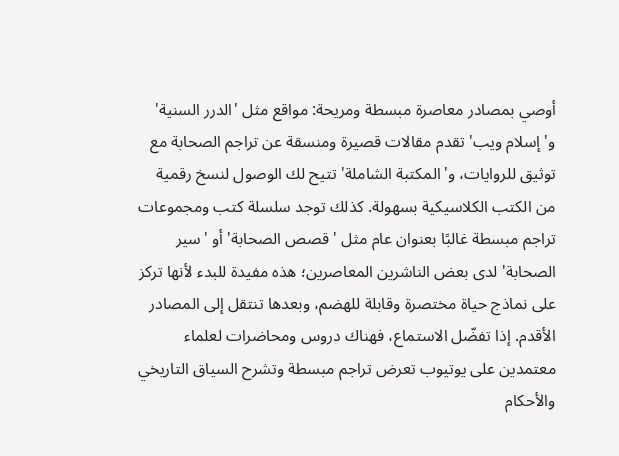أوصي بمصادر معاصرة مبسطة ومريحة: مواقع مثل 'الدرر السنية' و'إسلام ويب' تقدم مقالات قصيرة ومنسقة عن تراجم الصحابة مع توثيق للروايات، و'المكتبة الشاملة' تتيح لك الوصول لنسخ رقمية من الكتب الكلاسيكية بسهولة. كذلك توجد سلسلة كتب ومجموعات تراجم مبسطة غالبًا بعنوان عام مثل 'قصص الصحابة' أو 'سير الصحابة' لدى بعض الناشرين المعاصرين؛ هذه مفيدة للبدء لأنها تركز على نماذج حياة مختصرة وقابلة للهضم، وبعدها تنتقل إلى المصادر الأقدم. إذا تفضّل الاستماع، فهناك دروس ومحاضرات لعلماء معتمدين على يوتيوب تعرض تراجم مبسطة وتشرح السياق التاريخي والأحكام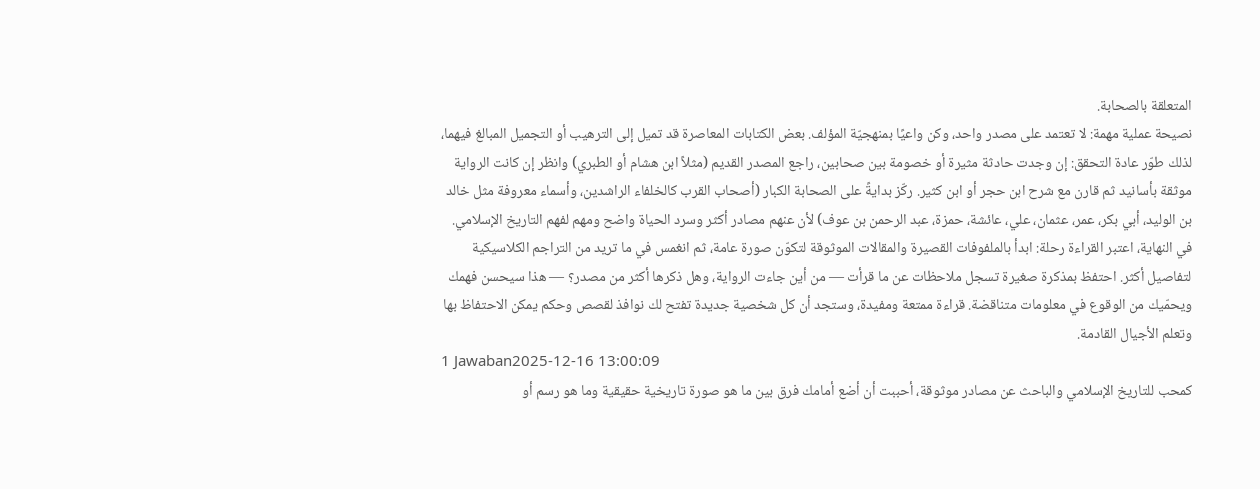المتعلقة بالصحابة.
نصيحة عملية مهمة: لا تعتمد على مصدر واحد، وكن واعيًا بمنهجيّة المؤلف. بعض الكتابات المعاصرة قد تميل إلى الترهيب أو التجميل المبالغ فيهما، لذلك طوّر عادة التحقق: إن وجدت حادثة مثيرة أو خصومة بين صحابين، راجع المصدر القديم (مثلاً ابن هشام أو الطبري) وانظر إن كانت الرواية موثقة بأسانيد ثم قارن مع شرح ابن حجر أو ابن كثير. ركّز بدايةً على الصحابة الكبار (أصحاب القرب كالخلفاء الراشدين، وأسماء معروفة مثل خالد بن الوليد، أبي بكر، عمر، عثمان، علي، عائشة، حمزة، عبد الرحمن بن عوف) لأن عنهم مصادر أكثر وسرد الحياة واضح ومهم لفهم التاريخ الإسلامي.
في النهاية، اعتبر القراءة رحلة: ابدأ بالملفوفات القصيرة والمقالات الموثوقة لتكوّن صورة عامة، ثم انغمس في ما تريد من التراجم الكلاسيكية لتفاصيل أكثر. احتفظ بمذكرة صغيرة تسجل ملاحظات عن ما قرأت — من أين جاءت الرواية، وهل ذكرها أكثر من مصدر؟ — هذا سيحسن فهمك ويحمّيك من الوقوع في معلومات متناقضة. قراءة ممتعة ومفيدة، وستجد أن كل شخصية جديدة تفتح لك نوافذ لقصص وحكم يمكن الاحتفاظ بها وتعلم الأجيال القادمة.
1 Jawaban2025-12-16 13:00:09
كمحب للتاريخ الإسلامي والباحث عن مصادر موثوقة، أحببت أن أضع أمامك فرق بين ما هو صورة تاريخية حقيقية وما هو رسم أو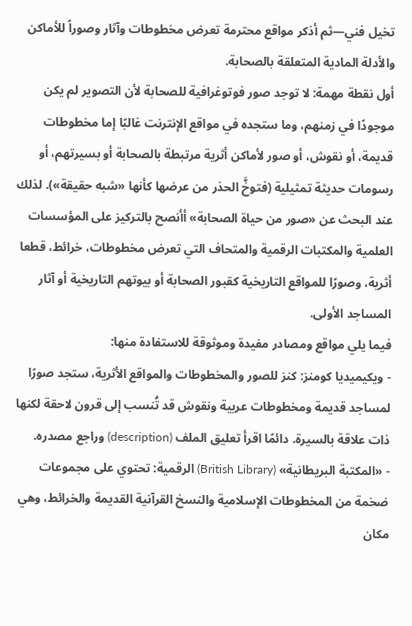تخيل فني—ثم أذكر مواقع محترمة تعرض مخطوطات وآثار وصوراً للأماكن والأدلة المادية المتعلقة بالصحابة.
أول نقطة مهمة: لا توجد صور فوتوغرافية للصحابة لأن التصوير لم يكن موجودًا في زمنهم، وما ستجده في مواقع الإنترنت غالبًا إما مخطوطات قديمة، أو نقوش، أو صور لأماكن أثرية مرتبطة بالصحابة أو بسيرتهم، أو رسومات حديثة تمثيلية (فتوخَّ الحذر من عرضها كأنها «شبه حقيقة»). لذلك عند البحث عن «صور من حياة الصحابة» أأنصح بالتركيز على المؤسسات العلمية والمكتبات الرقمية والمتحاف التي تعرض مخطوطات، خرائط، قطعا أثرية، وصورًا للمواقع التاريخية كقبور الصحابة أو بيوتهم التاريخية أو آثار المساجد الأولى.
فيما يلي مواقع ومصادر مفيدة وموثوقة للاستفادة منها:
- ويكيميديا كومنز: كنز للصور والمخطوطات والمواقع الأثرية، ستجد صورًا لمساجد قديمة ومخطوطات عربية ونقوش قد تُنسب إلى قرون لاحقة لكنها ذات علاقة بالسيرة. دائمًا اقرأ تعليق الملف (description) وراجع مصدره.
- «المكتبة البريطانية» (British Library) الرقمية: تحتوي على مجموعات ضخمة من المخطوطات الإسلامية والنسخ القرآنية القديمة والخرائط، وهي مكان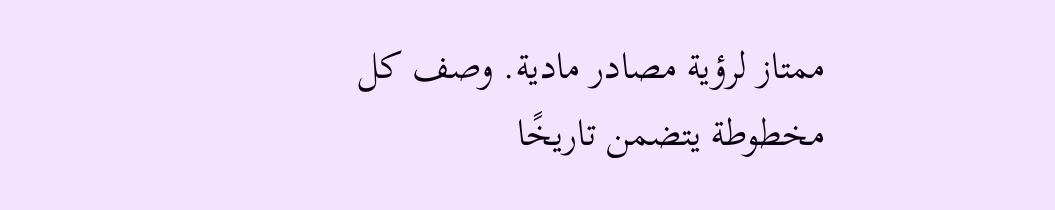ممتاز لرؤية مصادر مادية. وصف كل مخطوطة يتضمن تاريخًا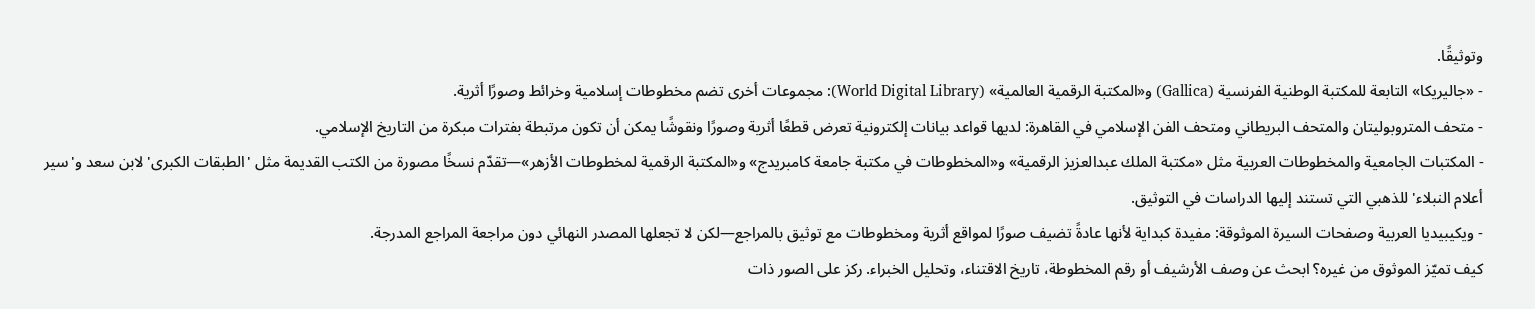وتوثيقًا.
- «جاليريكا» التابعة للمكتبة الوطنية الفرنسية (Gallica) و«المكتبة الرقمية العالمية» (World Digital Library): مجموعات أخرى تضم مخطوطات إسلامية وخرائط وصورًا أثرية.
- متحف المتروبوليتان والمتحف البريطاني ومتحف الفن الإسلامي في القاهرة: لديها قواعد بيانات إلكترونية تعرض قطعًا أثرية وصورًا ونقوشًا يمكن أن تكون مرتبطة بفترات مبكرة من التاريخ الإسلامي.
- المكتبات الجامعية والمخطوطات العربية مثل «مكتبة الملك عبدالعزيز الرقمية» و«المخطوطات في مكتبة جامعة كامبريدج» و«المكتبة الرقمية لمخطوطات الأزهر»—تقدّم نسخًا مصورة من الكتب القديمة مثل 'الطبقات الكبرى' لابن سعد و'سير أعلام النبلاء' للذهبي التي تستند إليها الدراسات في التوثيق.
- ويكيبيديا العربية وصفحات السيرة الموثوقة: مفيدة كبداية لأنها عادةً تضيف صورًا لمواقع أثرية ومخطوطات مع توثيق بالمراجع—لكن لا تجعلها المصدر النهائي دون مراجعة المراجع المدرجة.
كيف تميّز الموثوق من غيره؟ ابحث عن وصف الأرشيف أو رقم المخطوطة، تاريخ الاقتناء، وتحليل الخبراء. ركز على الصور ذات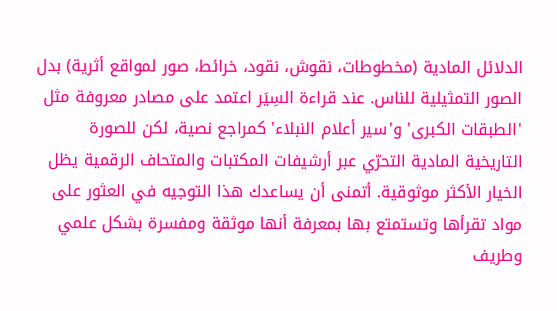الدلائل المادية (مخطوطات، نقوش، نقود، خرائط، صور لمواقع أثرية) بدل الصور التمثيلية للناس. عند قراءة السِيَر اعتمد على مصادر معروفة مثل 'الطبقات الكبرى' و'سير أعلام النبلاء' كمراجع نصية، لكن للصورة التاريخية المادية التحرّي عبر أرشيفات المكتبات والمتحاف الرقمية يظل الخيار الأكثر موثوقية. أتمنى أن يساعدك هذا التوجيه في العثور على مواد تقرأها وتستمتع بها بمعرفة أنها موثقة ومفسرة بشكل علمي وطريف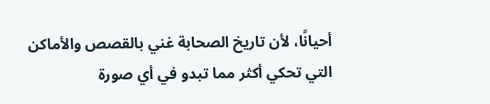أحيانًا، لأن تاريخ الصحابة غني بالقصص والأماكن التي تحكي أكثر مما تبدو في أي صورة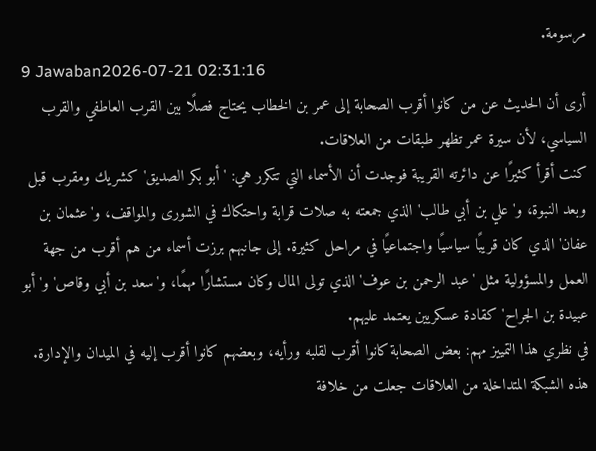مرسومة.
9 Jawaban2026-07-21 02:31:16
أرى أن الحديث عن من كانوا أقرب الصحابة إلى عمر بن الخطاب يحتاج فصلًا بين القرب العاطفي والقرب السياسي، لأن سيرة عمر تظهر طبقات من العلاقات.
كنت أقرأ كثيرًا عن دائرته القريبة فوجدت أن الأسماء التي تتكرر هي: 'أبو بكر الصديق' كشريك ومقرب قبل وبعد النبوة، و'علي بن أبي طالب' الذي جمعته به صلات قرابة واحتكاك في الشورى والمواقف، و'عثمان بن عفان' الذي كان قريبًا سياسيًا واجتماعيًا في مراحل كثيرة. إلى جانبهم برزت أسماء من هم أقرب من جهة العمل والمسؤولية مثل 'عبد الرحمن بن عوف' الذي تولى المال وكان مستشارًا مهمًا، و'سعد بن أبي وقاص' و'أبو عبيدة بن الجراح' كقادة عسكريين يعتمد عليهم.
في نظري هذا التمييز مهم: بعض الصحابة كانوا أقرب لقلبه ورأيه، وبعضهم كانوا أقرب إليه في الميدان والإدارة. هذه الشبكة المتداخلة من العلاقات جعلت من خلافة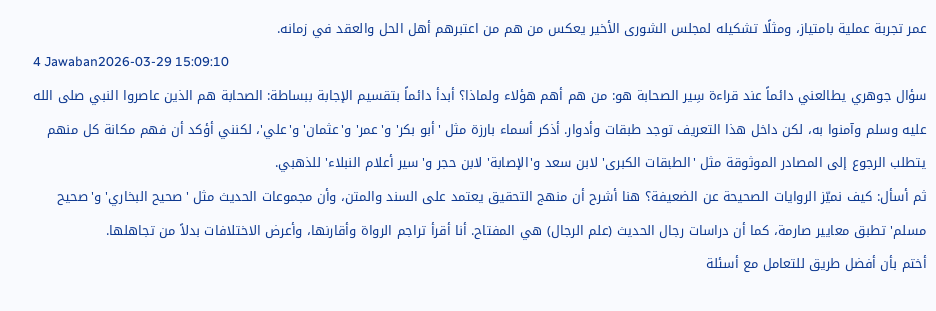عمر تجربة عملية بامتياز، ومثلًا تشكيله لمجلس الشورى الأخير يعكس من هم من اعتبرهم أهل الحل والعقد في زمانه.
4 Jawaban2026-03-29 15:09:10
سؤال جوهري يطالعني دائماً عند قراءة سِير الصحابة هو: من هم أهم هؤلاء ولماذا؟ أبدأ دائماً بتقسيم الإجابة ببساطة: الصحابة هم الذين عاصروا النبي صلى الله عليه وسلم وآمنوا به، لكن داخل هذا التعريف توجد طبقات وأدوار. أذكر أسماء بارزة مثل 'أبو بكر' و'عمر' و'عثمان' و'علي'، لكنني أؤكد أن فهم مكانة كل منهم يتطلب الرجوع إلى المصادر الموثوقة مثل 'الطبقات الكبرى' لابن سعد و'الإصابة' لابن حجر و'سير أعلام النبلاء' للذهبي.
ثم أسأل: كيف نميّز الروايات الصحيحة عن الضعيفة؟ هنا أشرح أن منهج التحقيق يعتمد على السند والمتن، وأن مجموعات الحديث مثل 'صحيح البخاري' و'صحيح مسلم' تطبق معايير صارمة، كما أن دراسات رجال الحديث (علم الرجال) هي المفتاح. أنا أقرأ تراجم الرواة وأقارنها، وأعرض الاختلافات بدلاً من تجاهلها.
أختم بأن أفضل طريق للتعامل مع أسئلة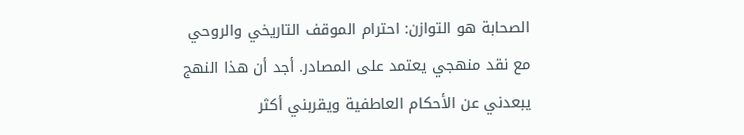الصحابة هو التوازن: احترام الموقف التاريخي والروحي مع نقد منهجي يعتمد على المصادر. أجد أن هذا النهج يبعدني عن الأحكام العاطفية ويقربني أكثر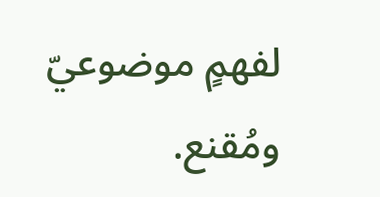لفهمٍ موضوعيّ ومُقنع.